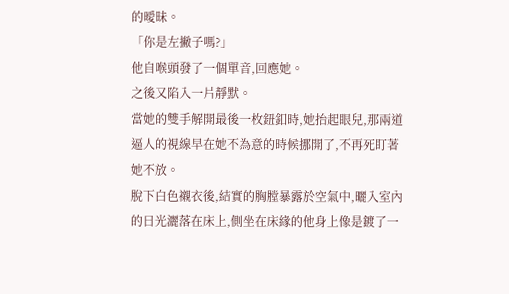的曖昧。
「你是左撇子嗎?」
他自喉頭發了一個單音,回應她。
之後又陷入一片靜默。
當她的雙手解開最後一枚鈕釦時,她抬起眼兒,那兩道逼人的視線早在她不為意的時候挪開了,不再死盯著她不放。
脫下白色襯衣後,結實的胸膛暴露於空氣中,曬入室內的日光灑落在床上,側坐在床緣的他身上像是鍍了一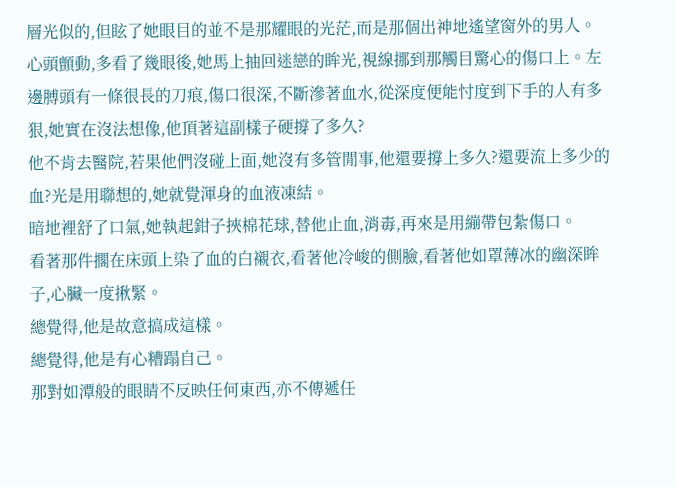層光似的,但眩了她眼目的並不是那耀眼的光茫,而是那個出神地遙望窗外的男人。
心頭顫動,多看了幾眼後,她馬上抽回迷戀的眸光,視線挪到那觸目驚心的傷口上。左邊膊頭有一條很長的刀痕,傷口很深,不斷滲著血水,從深度便能忖度到下手的人有多狠,她實在沒法想像,他頂著這副樣子硬撐了多久?
他不肯去醫院,若果他們沒碰上面,她沒有多管閒事,他還要撐上多久?還要流上多少的血?光是用聯想的,她就覺渾身的血液凍結。
暗地裡舒了口氣,她執起鉗子挾棉花球,替他止血,消毒,再來是用繃帶包紮傷口。
看著那件擱在床頭上染了血的白襯衣,看著他冷峻的側臉,看著他如罩薄冰的幽深眸子,心臟一度揪緊。
總覺得,他是故意搞成這樣。
總覺得,他是有心糟蹋自己。
那對如潭般的眼睛不反映任何東西,亦不傳遞任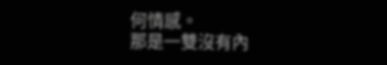何情感。
那是一雙沒有內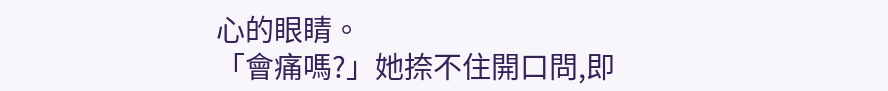心的眼睛。
「會痛嗎?」她捺不住開口問,即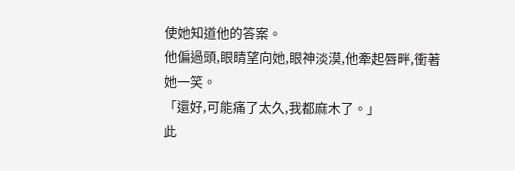使她知道他的答案。
他偏過頭,眼睛望向她,眼神淡漠,他牽起唇畔,衝著她一笑。
「還好,可能痛了太久,我都麻木了。」
此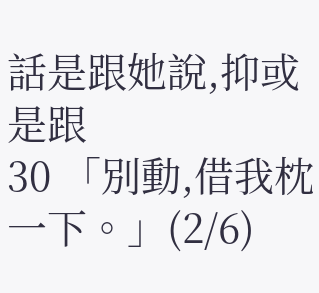話是跟她說,抑或是跟
30 「別動,借我枕一下。」(2/6)